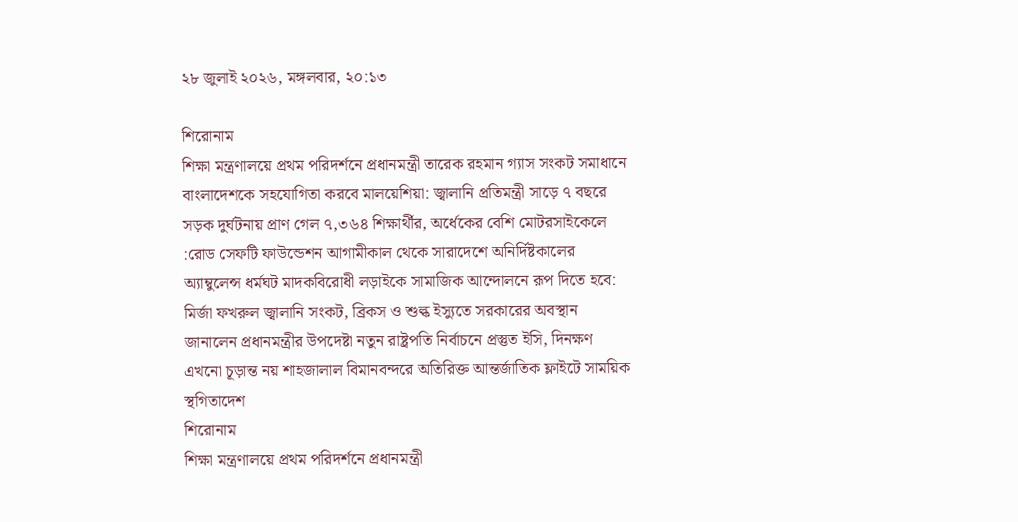২৮ জুলাই ২০২৬, মঙ্গলবার, ২০:১৩

শিরোনাম
শিক্ষা মন্ত্রণালয়ে প্রথম পরিদর্শনে প্রধানমন্ত্রী তারেক রহমান গ্যাস সংকট সমাধানে বাংলাদেশকে সহযোগিতা করবে মালয়েশিয়া: জ্বালানি প্রতিমন্ত্রী সাড়ে ৭ বছরে সড়ক দুর্ঘটনায় প্রাণ গেল ৭,৩৬৪ শিক্ষার্থীর, অর্ধেকের বেশি মোটরসাইকেলে :রোড সেফটি ফাউন্ডেশন আগামীকাল থেকে সারাদেশে অনির্দিষ্টকালের অ্যাম্বুলেন্স ধর্মঘট মাদকবিরোধী লড়াইকে সামাজিক আন্দোলনে রূপ দিতে হবে: মির্জা ফখরুল জ্বালানি সংকট, ব্রিকস ও শুল্ক ইস্যুতে সরকারের অবস্থান জানালেন প্রধানমন্ত্রীর উপদেষ্টা নতুন রাষ্ট্রপতি নির্বাচনে প্রস্তুত ইসি, দিনক্ষণ এখনো চূড়ান্ত নয় শাহজালাল বিমানবন্দরে অতিরিক্ত আন্তর্জাতিক ফ্লাইটে সাময়িক স্থগিতাদেশ
শিরোনাম
শিক্ষা মন্ত্রণালয়ে প্রথম পরিদর্শনে প্রধানমন্ত্রী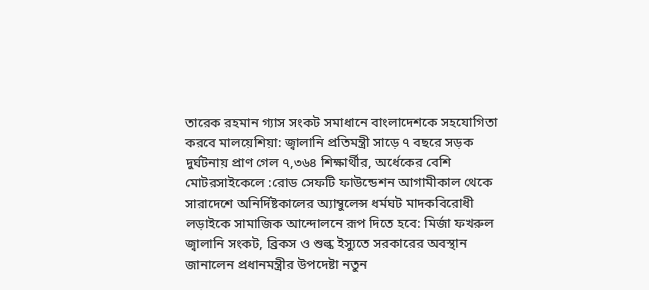তারেক রহমান গ্যাস সংকট সমাধানে বাংলাদেশকে সহযোগিতা করবে মালয়েশিয়া: জ্বালানি প্রতিমন্ত্রী সাড়ে ৭ বছরে সড়ক দুর্ঘটনায় প্রাণ গেল ৭,৩৬৪ শিক্ষার্থীর, অর্ধেকের বেশি মোটরসাইকেলে :রোড সেফটি ফাউন্ডেশন আগামীকাল থেকে সারাদেশে অনির্দিষ্টকালের অ্যাম্বুলেন্স ধর্মঘট মাদকবিরোধী লড়াইকে সামাজিক আন্দোলনে রূপ দিতে হবে: মির্জা ফখরুল জ্বালানি সংকট, ব্রিকস ও শুল্ক ইস্যুতে সরকারের অবস্থান জানালেন প্রধানমন্ত্রীর উপদেষ্টা নতুন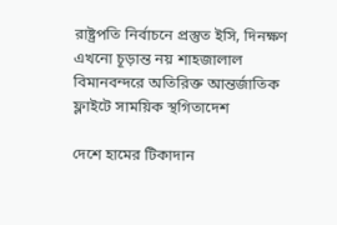রাষ্ট্রপতি নির্বাচনে প্রস্তুত ইসি, দিনক্ষণ এখনো চূড়ান্ত নয় শাহজালাল বিমানবন্দরে অতিরিক্ত আন্তর্জাতিক ফ্লাইটে সাময়িক স্থগিতাদেশ

দেশে হামের টিকাদান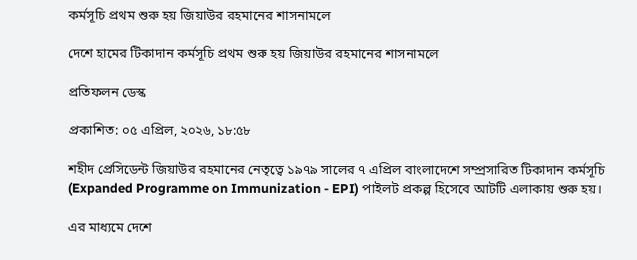কর্মসূচি প্রথম শুরু হয় জিয়াউর রহমানের শাসনামলে

দেশে হামের টিকাদান কর্মসূচি প্রথম শুরু হয় জিয়াউর রহমানের শাসনামলে

প্রতিফলন ডেস্ক

প্রকাশিত: ০৫ এপ্রিল, ২০২৬, ১৮:৫৮

শহীদ প্রেসিডেন্ট জিয়াউর রহমানের নেতৃত্বে ১৯৭৯ সালের ৭ এপ্রিল বাংলাদেশে সম্প্রসারিত টিকাদান কর্মসূচি (Expanded Programme on Immunization - EPI) পাইলট প্রকল্প হিসেবে আটটি এলাকায় শুরু হয়।

এর মাধ্যমে দেশে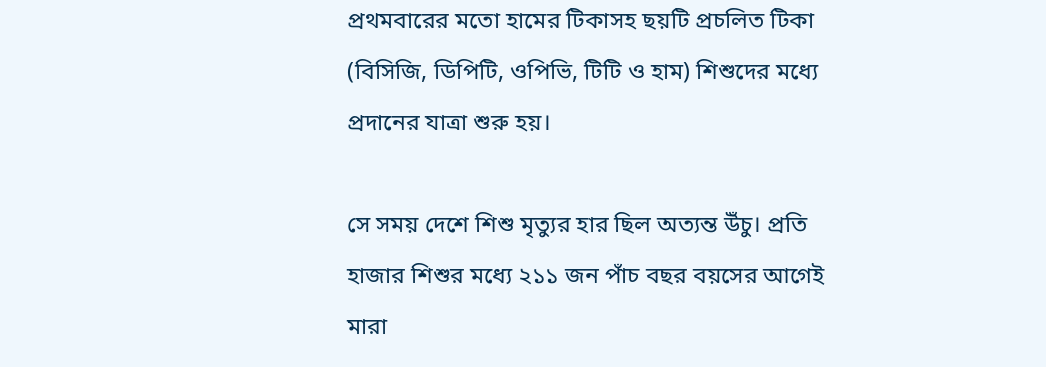প্রথমবারের মতো হামের টিকাসহ ছয়টি প্রচলিত টিকা (বিসিজি, ডিপিটি, ওপিভি, টিটি ও হাম) শিশুদের মধ্যে প্রদানের যাত্রা শুরু হয়।

সে সময় দেশে শিশু মৃত্যুর হার ছিল অত্যন্ত উঁচু। প্রতি হাজার শিশুর মধ্যে ২১১ জন পাঁচ বছর বয়সের আগেই মারা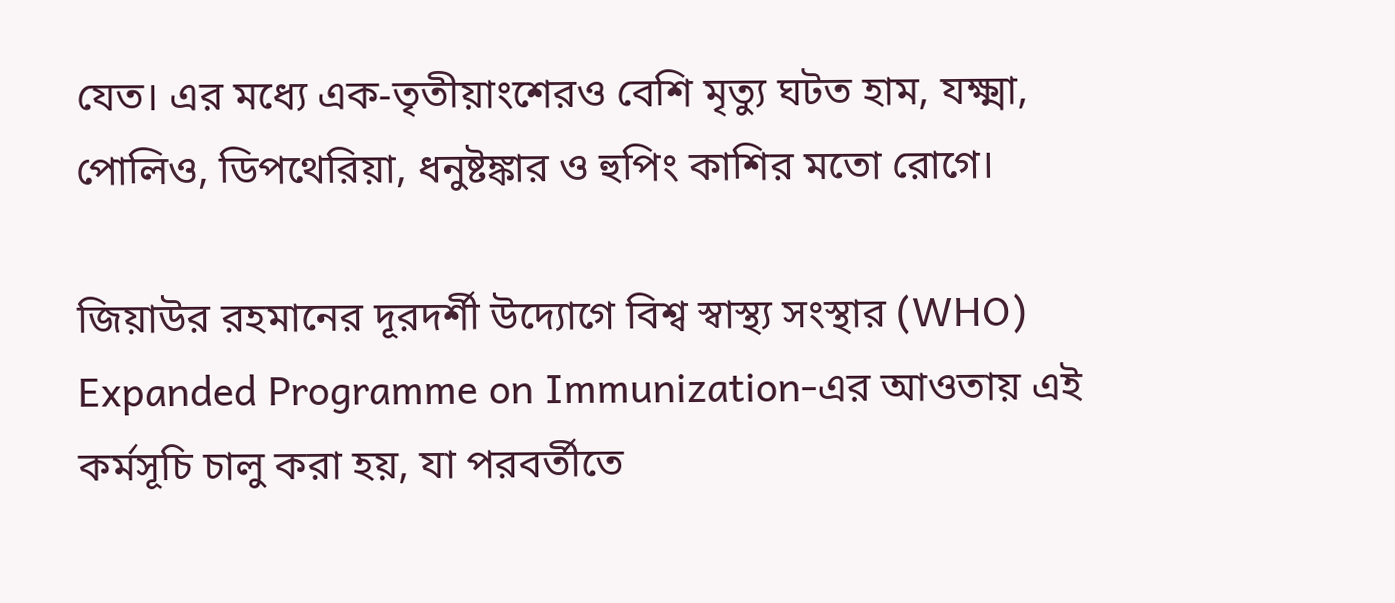যেত। এর মধ্যে এক-তৃতীয়াংশেরও বেশি মৃত্যু ঘটত হাম, যক্ষ্মা, পোলিও, ডিপথেরিয়া, ধনুষ্টঙ্কার ও হুপিং কাশির মতো রোগে।

জিয়াউর রহমানের দূরদর্শী উদ্যোগে বিশ্ব স্বাস্থ্য সংস্থার (WHO) Expanded Programme on Immunization-এর আওতায় এই কর্মসূচি চালু করা হয়, যা পরবর্তীতে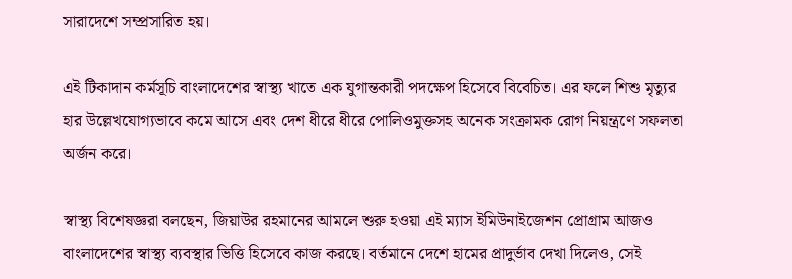সারাদেশে সম্প্রসারিত হয়।

এই টিকাদান কর্মসূচি বাংলাদেশের স্বাস্থ্য খাতে এক যুগান্তকারী পদক্ষেপ হিসেবে বিবেচিত। এর ফলে শিশু মৃত্যুর হার উল্লেখযোগ্যভাবে কমে আসে এবং দেশ ধীরে ধীরে পোলিওমুক্তসহ অনেক সংক্রামক রোগ নিয়ন্ত্রণে সফলতা অর্জন করে।

স্বাস্থ্য বিশেষজ্ঞরা বলছেন, জিয়াউর রহমানের আমলে শুরু হওয়া এই ম্যাস ইমিউনাইজেশন প্রোগ্রাম আজও বাংলাদেশের স্বাস্থ্য ব্যবস্থার ভিত্তি হিসেবে কাজ করছে। বর্তমানে দেশে হামের প্রাদুর্ভাব দেখা দিলেও, সেই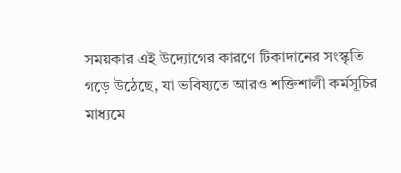সময়কার এই উদ্যোগের কারণে টিকাদানের সংস্কৃতি গড়ে উঠেছে, যা ভবিষ্যতে আরও শক্তিশালী কর্মসূচির মাধ্যমে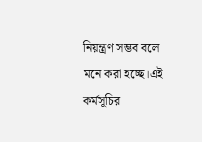নিয়ন্ত্রণ সম্ভব বলে মনে করা হচ্ছে।এই কর্মসূচির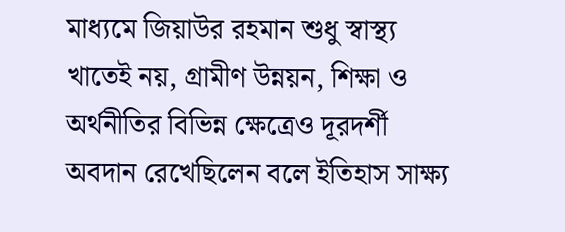মাধ্যমে জিয়াউর রহমান শুধু স্বাস্থ্য খাতেই নয়, গ্রামীণ উন্নয়ন, শিক্ষা ও অর্থনীতির বিভিন্ন ক্ষেত্রেও দূরদর্শী অবদান রেখেছিলেন বলে ইতিহাস সাক্ষ্য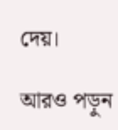দেয়।

আরও পড়ুন